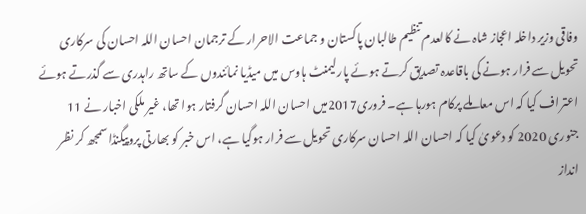وفاقی وزیر داخلہ اعجاز شاہ نے کالعدم تنظیم طالبان پاکستان و جماعت الاحرار کے ترجمان احسان اللہ احسان کی سرکاری تحویل سے فرار ہونے کی باقاعدہ تصدیق کرتے ہوئے پارلیمنٹ ہاوس میں میڈیا نمائندوں کے ساتھ راہدری سے گذرتے ہوئے اعتراف کیا کہ اس معاملے پرکام ہورہا ہے۔ فروری2017میں احسان اللہ احسان گرفتار ہوا تھا، غیر ملکی اخبار نے 11 جنوری 2020 کو دعویٰ کیا کہ احسان اللہ احسان سرکاری تحویل سے فرار ہوگیا ہے، اس خبر کو بھارتی پروپیگنڈا سمجھ کر نظر انداز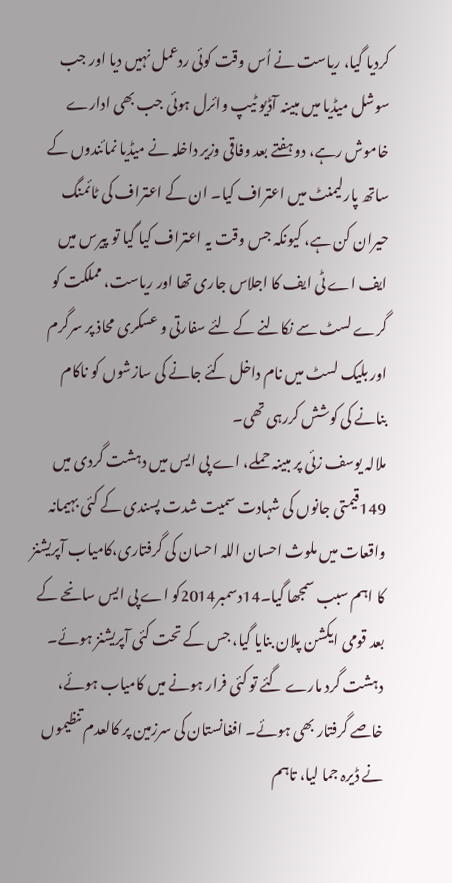کردیا گیا، ریاست نے اُس وقت کوئی ردعمل نہیں دیا اور جب سوشل میڈیا میں مبینہ آڈیو ٹیپ وائرل ہوئی جب بھی ادارے خاموش رہے، دو ہفتے بعد وفاقی وزیر داخلہ نے میڈیا نمائندوں کے ساتھ پارلیمنٹ میں اعتراف کیا۔ ان کے اعتراف کی ٹائمنگ حیران کن ہے، کیونکہ جس وقت یہ اعتراف کیا گیا تو پیرس میں ایف اے ٹی ایف کا اجلاس جاری تھا اور ریاست، مملکت کو گرے لسٹ سے نکالنے کے لئے سفارتی و عسکری محاذ پر سرگرم اور بلیک لسٹ میں نام داخل کئے جانے کی سازشوں کو ناکام بنانے کی کوشش کررہی تھی۔
ملالہ یوسف زئی پر مبینہ حملے، اے پی ایس میں دہشت گردی میں 149قیمتی جانوں کی شہادت سمیت شدت پسندی کے کئی بہیمانہ واقعات میں ملوث احسان اللہ احسان کی گرفتاری،کامیاب آپریشنز کا اہم سبب سمجھا گیا۔14دسمبر2014کو اے پی ایس سانحے کے بعد قومی ایکشن پلان بنایا گیا، جس کے تحت کئی آپریشنز ہوئے۔ دہشت گرد مارے گئے تو کئی فرار ہونے میں کامیاب ہوئے، خاصے گرفتار بھی ہوئے۔ افغانستان کی سرزمین پر کالعدم تنظیموں نے ڈیرہ جما لیا، تاہم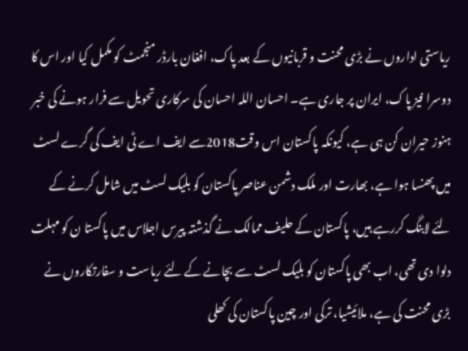ریاستی اداروں نے بڑی محنت و قربانیوں کے بعد پاک، افغان بارڈر منجمٹ کو مکمل کیا اور اس کا دوسرا فیز پاک، ایران پر جاری ہے۔ احسان اللہ احسان کی سرکاری تحویل سے فرار ہونے کی خبر ہنوز حیران کن ہی ہے، کیونکہ پاکستان اس وقت2018سے ایف اے ٹی ایف کی گرے لسٹ میں پھنسا ہوا ہے، بھارت اور ملک دشمن عناصر پاکستان کو بلیک لسٹ میں شامل کرنے کے لئے لابنگ کررہے ہیں، پاکستان کے حلیف ممالک نے گذشتہ پیرس اجلاس میں پاکستا ن کو مہلت دلوا دی تھی، اب بھی پاکستان کو بلیک لسٹ سے بچانے کے لئے ریاست و سفارتکاروں نے بڑی محنت کی ہے، ملائیشیا، ترکی اور چین پاکستان کی کھلی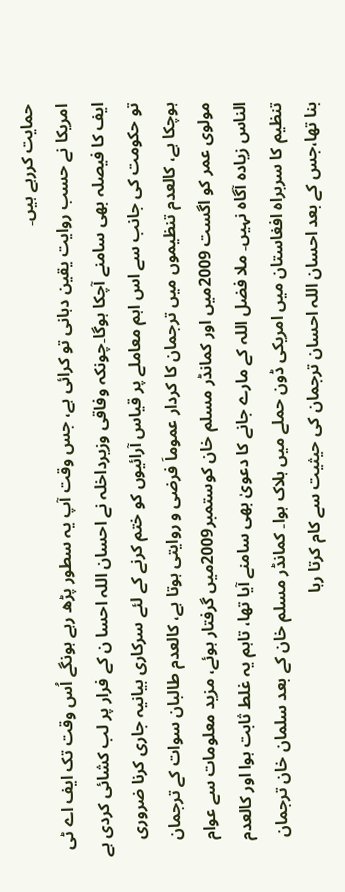حمایت کررہے ہیں۔
امریکا نے حسب روایت یقین دہانی تو کرائی ہے، جس وقت آپ یہ سطور پڑھ رہے ہونگے اُس وقت تک ایف اے ٹی ایف کا فیصلہ بھی سامنے آچکا ہوگا۔چونکہ وفاقی وزیرداخلہ نے احسان اللہ احسا ن کے فرار پر لب کشائی کردی ہے تو حکومت کی جانب سے اس اہم معاملے پر قیاس آرائیوں کو ختم کرنے کے لئے سرکاری بیانیہ جاری کرنا ضروری ہوچکا ہے، کالعدم تنظیموں میں ترجمان کا کردار عموماَ فرضی و روایتی ہوتا ہے، کالعدم طالبان سوات کے ترجمان مولوی عمر کو اگست 2009میں اور کمانڈر مسلم خان کوستمبر2009میں گرفتار ہوئے، مزید معلومات سے عوام الناس زیادہ آگاہ نہیں۔ ملا فضل اللہ کے مارے جانے کا دعویٰ بھی سامنے آیا تھا، تاہم یہ غلط ثابت ہوا اور کالعدم تنظیم کا سربراہ افغاستان میں امریکی ڈون حملے میں ہلاک ہوا۔ کمانڈر مسلم خان کے بعد سلمان خان ترجمان بنا تھا،جس کے بعد احسان اللہ احسان ترجمان کی حیثیت سے کام کرتا رہا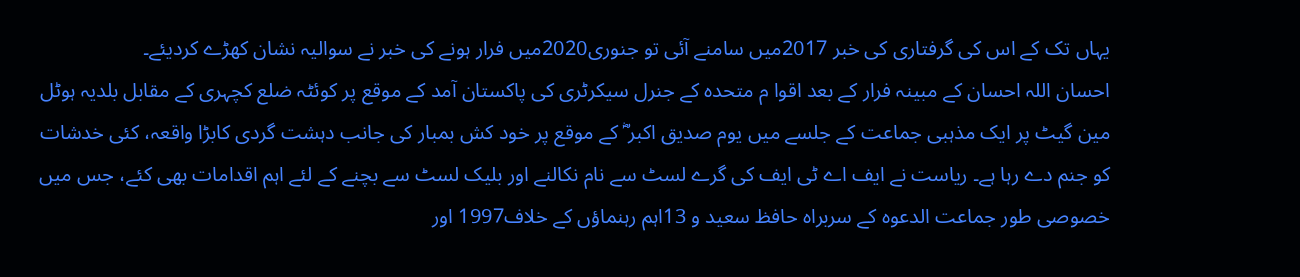یہاں تک کے اس کی گرفتاری کی خبر 2017میں سامنے آئی تو جنوری2020میں فرار ہونے کی خبر نے سوالیہ نشان کھڑے کردیئے۔
احسان اللہ احسان کے مبینہ فرار کے بعد اقوا م متحدہ کے جنرل سیکرٹری کی پاکستان آمد کے موقع پر کوئٹہ ضلع کچہری کے مقابل بلدیہ ہوٹل مین گیٹ پر ایک مذہبی جماعت کے جلسے میں یوم صدیق اکبر ؓ کے موقع پر خود کش بمبار کی جانب دہشت گردی کابڑا واقعہ، کئی خدشات کو جنم دے رہا ہے۔ ریاست نے ایف اے ٹی ایف کی گرے لسٹ سے نام نکالنے اور بلیک لسٹ سے بچنے کے لئے اہم اقدامات بھی کئے، جس میں خصوصی طور جماعت الدعوہ کے سربراہ حافظ سعید و 13اہم رہنماؤں کے خلاف1997 اور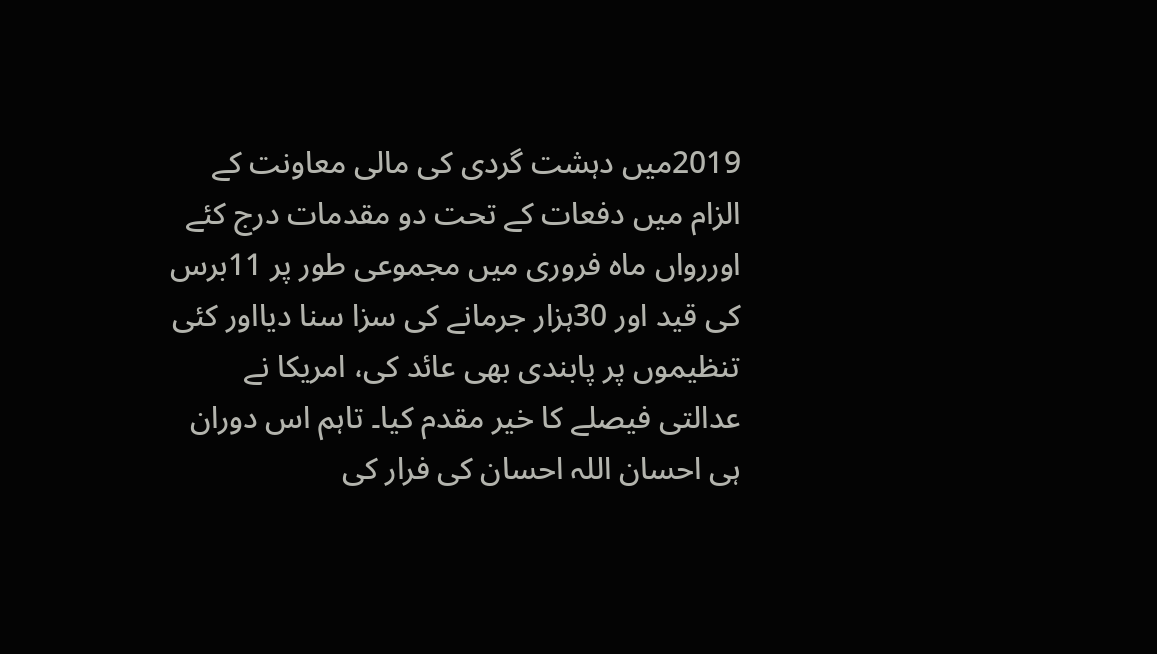2019میں دہشت گردی کی مالی معاونت کے الزام میں دفعات کے تحت دو مقدمات درج کئے اوررواں ماہ فروری میں مجموعی طور پر 11برس کی قید اور 30ہزار جرمانے کی سزا سنا دیااور کئی تنظیموں پر پابندی بھی عائد کی، امریکا نے عدالتی فیصلے کا خیر مقدم کیا۔ تاہم اس دوران ہی احسان اللہ احسان کی فرار کی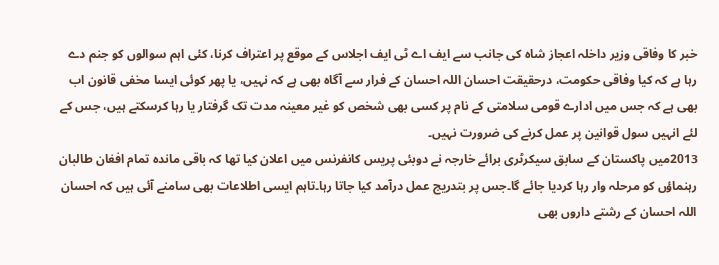خبر کا وفاقی وزیر داخلہ اعجاز شاہ کی جانب سے ایف اے ٹی ایف اجلاس کے موقع پر اعتراف کرنا، کئی اہم سوالوں کو جنم دے رہا ہے کہ کیا وفاقی حکومت، درحقیقت احسان اللہ احسان کے فرار سے آگاہ بھی ہے کہ نہیں، یا پھر کوئی ایسا مخفی قانون اب بھی ہے کہ جس میں ادارے قومی سلامتی کے نام پر کسی بھی شخص کو غیر معینہ مدت تک گرفتار یا رہا کرسکتے ہیں، جس کے لئے انہیں سول قوانین پر عمل کرنے کی ضرورت نہیں۔
2013میں پاکستان کے سابق سیکرٹری برائے خارجہ نے دوبئی پریس کانفرنس میں اعلان کیا تھا کہ باقی ماندہ تمام افغان طالبان رہنماؤں کو مرحلہ وار رہا کردیا جائے گا۔جس پر بتدریج عمل درآمد کیا جاتا رہا۔تاہم ایسی اطلاعات بھی سامنے آئی ہیں کہ احسان اللہ احسان کے رشتے داروں بھی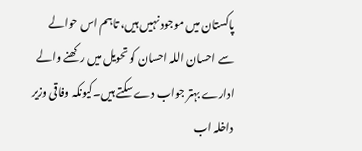پاکستان میں موجود نہیں ہیں، تاہم اس حوالے سے احسان اللہ احسان کو تحویل میں رکھنے والے ادارے بہتر جواب دے سکتے ہیں۔کیونکہ وفاقی وزیر داخلہ اب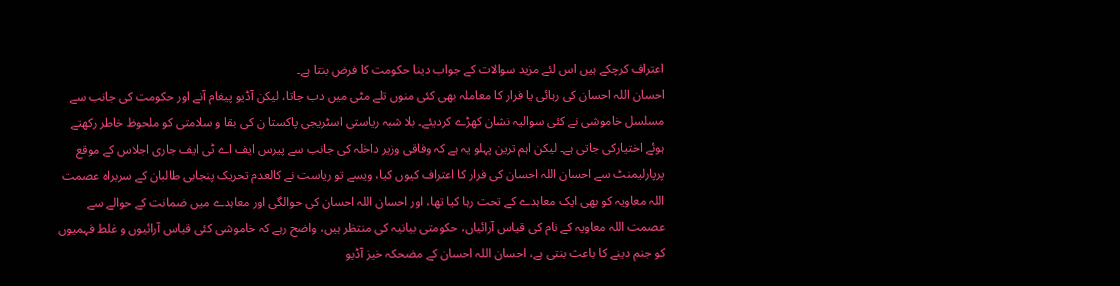اعتراف کرچکے ہیں اس لئے مزید سوالات کے جواب دینا حکومت کا فرض بنتا ہے۔
احسان اللہ احسان کی رہائی یا فرار کا معاملہ بھی کئی منوں تلے مٹی میں دب جاتا، لیکن آڈیو پیغام آنے اور حکومت کی جانب سے مسلسل خاموشی نے کئی سوالیہ نشان کھڑے کردیئے۔ بلا شبہ ریاستی اسٹریجی پاکستا ن کی بقا و سلامتی کو ملحوظ خاطر رکھتے ہوئے اختیارکی جاتی ہے۔ لیکن اہم ترین پہلو یہ ہے کہ وفاقی وزیر داخلہ کی جانب سے پیرس ایف اے ٹی ایف جاری اجلاس کے موقع پرپارلیمنٹ سے احسان اللہ احسان کی فرار کا اعتراف کیوں کیا، ویسے تو ریاست نے کالعدم تحریک پنجابی طالبان کے سربراہ عصمت اللہ معاویہ کو بھی ایک معاہدے کے تحت رہا کیا تھا، اور احسان اللہ احسان کی حوالگی اور معاہدے میں ضمانت کے حوالے سے عصمت اللہ معاویہ کے نام کی قیاس آرائیاں، حکومتی بیانیہ کی منتظر ہیں، واضح رہے کہ خاموشی کئی قیاس آرائیوں و غلط فہمیوں کو جنم دینے کا باعث بنتی ہے، احسان اللہ احسان کے مضحکہ خیز آڈیو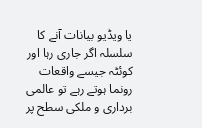یا ویڈیو بیانات آنے کا سلسلہ اگر جاری رہا اور کوئٹہ جیسے واقعات رونما ہوتے رہے تو عالمی برداری و ملکی سطح پر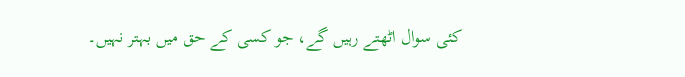کئی سوال اٹھتے رہیں گے، جو کسی کے حق میں بہتر نہیں۔